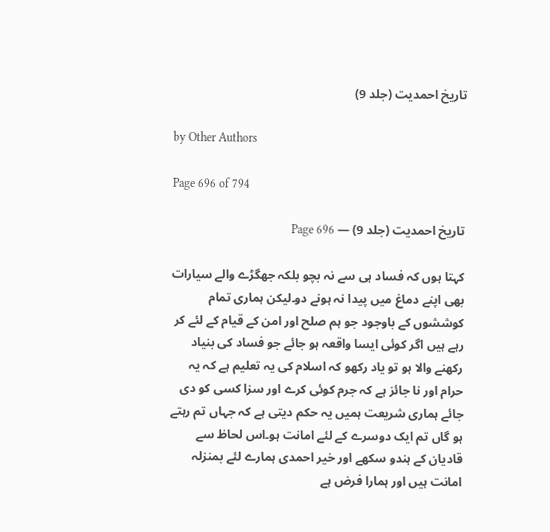تاریخ احمدیت (جلد 9)

by Other Authors

Page 696 of 794

تاریخ احمدیت (جلد 9) — Page 696

کہتا ہوں کہ فساد ہی سے نہ بچو بلکہ جھگڑے والے سیارات بھی اپنے دماغ میں پیدا نہ ہونے دو۔لیکن ہماری تمام کوششوں کے باوجود جو ہم صلح اور امن کے قیام کے لئے کر رہے ہیں اگر کوئی ایسا واقعہ ہو جائے جو فساد کی بنیاد رکھنے والا ہو تو یاد رکھو کہ اسلام کی یہ تعلیم ہے کہ یہ حرام اور نا جائز ہے کہ جرم کوئی کرے اور سزا کسی کو دی جائے ہماری شریعت ہمیں یہ حکم دیتی ہے کہ جہاں تم رہتے ہو گاں تم ایک دوسرے کے لئے امانت ہو۔اس لحاظ سے قادیان کے ہندو سکھے اور خیر احمدی ہمارے لئے بمنزلہ امانت ہیں اور ہمارا فرض ہے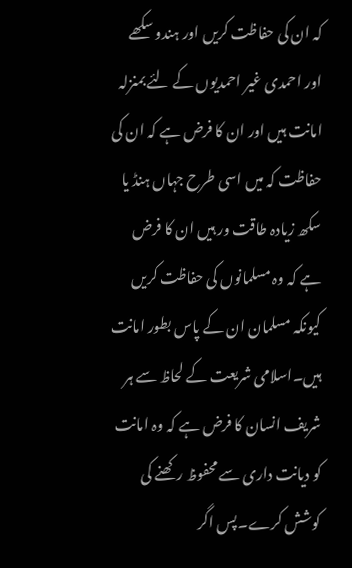کہ ان کی حفاظت کریں اور ہندو سکھے اور احمدی غیر احمدیوں کے لئے بمنزلہ امانت ہیں اور ان کا فرض ہے کہ ان کی حفاظت کہ میں اسی طرح جہاں ہنڈ یا سکھ زیادہ طاقت ور ہیں ان کا فرض ہے کہ وہ مسلمانوں کی حفاظت کریں کیونکہ مسلمان ان کے پاس بطور امانت ہیں۔اسلامی شریعت کے لحاظ سے ہر شریف انسان کا فرض ہے کہ وہ امانت کو دیانت داری سے محفوظ رکھنے کی کوشش کرے۔پس اگر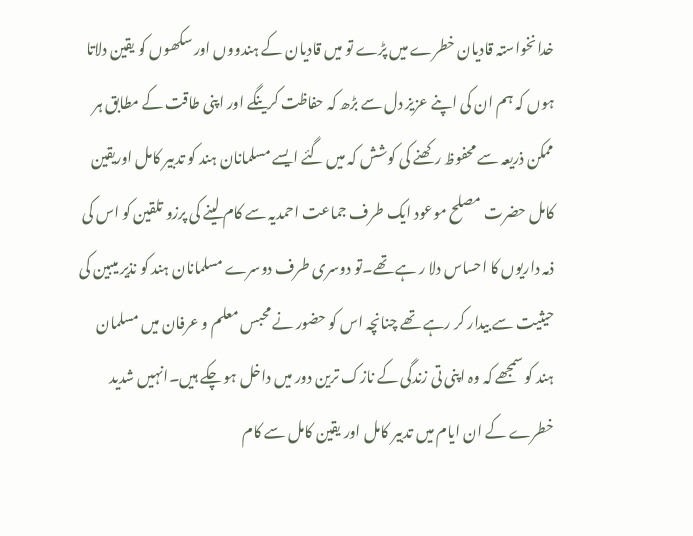خدانخواستہ قادیان خطرے میں پڑے تو میں قادیان کے ہندووں اور سکھوں کو یقین دلاتا ہوں کہ ہم ان کی اپنے عزیز دل سے بڑھ کہ حفاظت کرینگے اور اپنی طاقت کے مطابق ہر ممکن ذریعہ سے محفوظ رکھنے کی کوشش کہ میں گئے ایسے مسلمانان ہند کو تدبیر کامل اوریقین کامل حضرت مصلح موعود ایک طرف جماعت احمدیہ سے کام لینے کی پرزو تلقین کو اس کی ذمہ داریوں کا احساس دلا ر ہے تھے۔تو دوسری طرف دوسرے مسلمانان ہند کو نذیر میبین کی حیثیت سے بیدار کر رہے تھے چنانچہ اس کو حضور نے محبس معلم و عرفان میں مسلمان ہند کو سمجھے کہ وہ اپنی تی زندگی کے نازک ترین دور میں داخل ہو چکے ہیں۔انہیں شدید خطرے کے ان ایام میں تدبیر کامل اور یقین کامل سے کام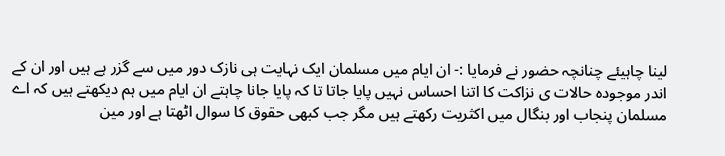لینا چاہیئے چنانچہ حضور نے فرمایا :- ان ایام میں مسلمان ایک نہایت ہی نازک دور میں سے گزر ہے ہیں اور ان کے اندر موجودہ حالات ی نزاکت کا اتنا احساس نہیں پایا جاتا تا کہ پایا جانا چاہتے ان ایام میں ہم دیکھتے ہیں کہ اے مسلمان پنجاب اور بنگال میں اکثریت رکھتے ہیں مگر جب کبھی حقوق کا سوال اٹھتا ہے اور مین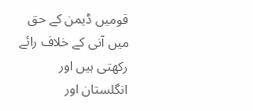قومیں ڈیمن کے حق میں آنی کے خلاف رائے رکھتی ہیں اور انگلستان اور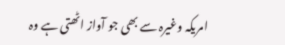امریکہ وغیرہ سے بھی جو آواز اٹھتی ہے وہ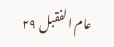عام الفقبل ٢٩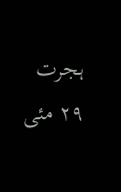ہجرت ٢٩ مئی